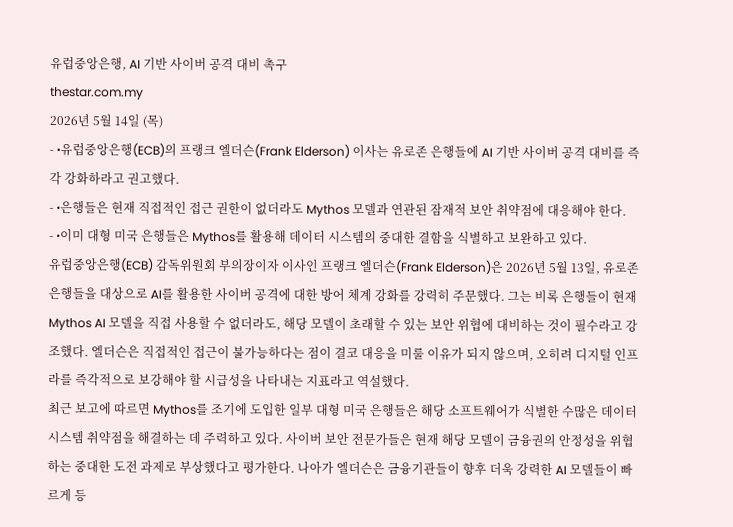유럽중앙은행, AI 기반 사이버 공격 대비 촉구
thestar.com.my
2026년 5월 14일 (목)
- •유럽중앙은행(ECB)의 프랭크 엘더슨(Frank Elderson) 이사는 유로존 은행들에 AI 기반 사이버 공격 대비를 즉각 강화하라고 권고했다.
- •은행들은 현재 직접적인 접근 권한이 없더라도 Mythos 모델과 연관된 잠재적 보안 취약점에 대응해야 한다.
- •이미 대형 미국 은행들은 Mythos를 활용해 데이터 시스템의 중대한 결함을 식별하고 보완하고 있다.
유럽중앙은행(ECB) 감독위원회 부의장이자 이사인 프랭크 엘더슨(Frank Elderson)은 2026년 5월 13일, 유로존 은행들을 대상으로 AI를 활용한 사이버 공격에 대한 방어 체계 강화를 강력히 주문했다. 그는 비록 은행들이 현재 Mythos AI 모델을 직접 사용할 수 없더라도, 해당 모델이 초래할 수 있는 보안 위협에 대비하는 것이 필수라고 강조했다. 엘더슨은 직접적인 접근이 불가능하다는 점이 결코 대응을 미룰 이유가 되지 않으며, 오히려 디지털 인프라를 즉각적으로 보강해야 할 시급성을 나타내는 지표라고 역설했다.
최근 보고에 따르면 Mythos를 조기에 도입한 일부 대형 미국 은행들은 해당 소프트웨어가 식별한 수많은 데이터 시스템 취약점을 해결하는 데 주력하고 있다. 사이버 보안 전문가들은 현재 해당 모델이 금융권의 안정성을 위협하는 중대한 도전 과제로 부상했다고 평가한다. 나아가 엘더슨은 금융기관들이 향후 더욱 강력한 AI 모델들이 빠르게 등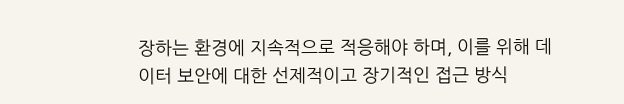장하는 환경에 지속적으로 적응해야 하며, 이를 위해 데이터 보안에 대한 선제적이고 장기적인 접근 방식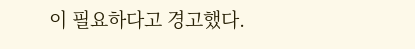이 필요하다고 경고했다.